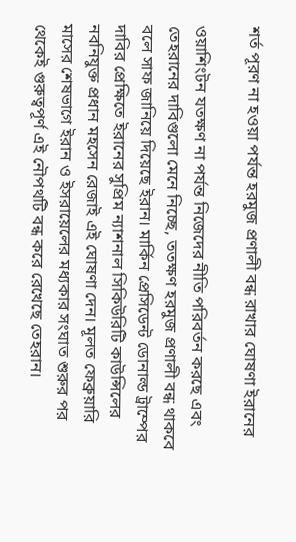শর্ত পূরণ না হওয়া পর্যন্ত হরমুজ প্রণালী বন্ধ রাখার ঘোষণা ইরানের

ওয়াশিংটন যতক্ষণ না পর্যন্ত নিজেদের নীতি পরিবর্তন করছে এবং তেহরানের দাবিগুলো মেনে নিচ্ছে, ততক্ষণ হরমুজ প্রণালী বন্ধ থাকবে বলে সাফ জানিয়ে দিয়েছে ইরান। মার্কিন প্রেসিডেন্ট ডোনাল্ড ট্রাম্পের দাবির প্রেক্ষিতে ইরানের সুপ্রিম ন্যাশনাল সিকিউরিটি কাউন্সিলের নবনিযুক্ত প্রধান মহসেন রেজাই এই ঘোষণা দেন। মূলত ফেব্রুয়ারি মাসের শেষভাগে ইরান ও ইসরায়েলের মধ্যকার সংঘাত শুরুর পর থেকেই গুরুত্বপূর্ণ এই নৌপথটি বন্ধ করে রেখেছে তেহরান।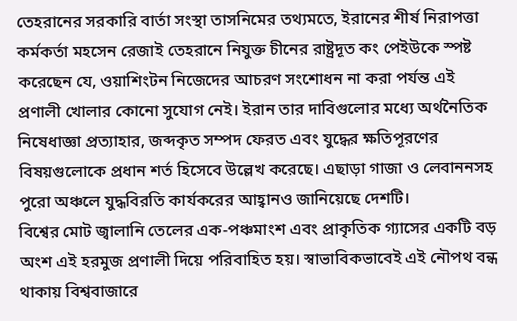তেহরানের সরকারি বার্তা সংস্থা তাসনিমের তথ্যমতে, ইরানের শীর্ষ নিরাপত্তা কর্মকর্তা মহসেন রেজাই তেহরানে নিযুক্ত চীনের রাষ্ট্রদূত কং পেইউকে স্পষ্ট করেছেন যে, ওয়াশিংটন নিজেদের আচরণ সংশোধন না করা পর্যন্ত এই প্রণালী খোলার কোনো সুযোগ নেই। ইরান তার দাবিগুলোর মধ্যে অর্থনৈতিক নিষেধাজ্ঞা প্রত্যাহার, জব্দকৃত সম্পদ ফেরত এবং যুদ্ধের ক্ষতিপূরণের বিষয়গুলোকে প্রধান শর্ত হিসেবে উল্লেখ করেছে। এছাড়া গাজা ও লেবাননসহ পুরো অঞ্চলে যুদ্ধবিরতি কার্যকরের আহ্বানও জানিয়েছে দেশটি।
বিশ্বের মোট জ্বালানি তেলের এক-পঞ্চমাংশ এবং প্রাকৃতিক গ্যাসের একটি বড় অংশ এই হরমুজ প্রণালী দিয়ে পরিবাহিত হয়। স্বাভাবিকভাবেই এই নৌপথ বন্ধ থাকায় বিশ্ববাজারে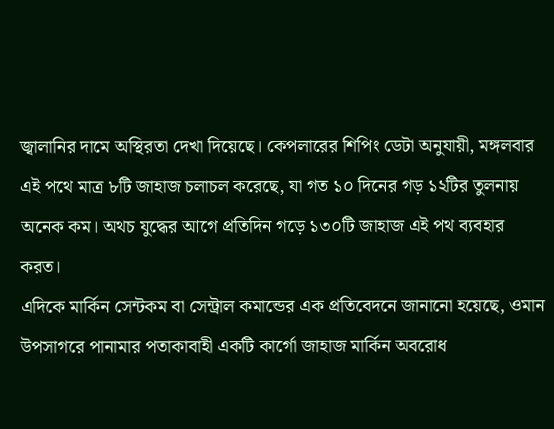জ্বালানির দামে অস্থিরতা দেখা দিয়েছে। কেপলারের শিপিং ডেটা অনুযায়ী, মঙ্গলবার এই পথে মাত্র ৮টি জাহাজ চলাচল করেছে, যা গত ১০ দিনের গড় ১২টির তুলনায় অনেক কম। অথচ যুদ্ধের আগে প্রতিদিন গড়ে ১৩০টি জাহাজ এই পথ ব্যবহার করত।
এদিকে মার্কিন সেন্টকম বা সেন্ট্রাল কমান্ডের এক প্রতিবেদনে জানানো হয়েছে, ওমান উপসাগরে পানামার পতাকাবাহী একটি কার্গো জাহাজ মার্কিন অবরোধ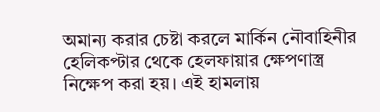অমান্য করার চেষ্টা করলে মার্কিন নৌবাহিনীর হেলিকপ্টার থেকে হেলফায়ার ক্ষেপণাস্ত্র নিক্ষেপ করা হয়। এই হামলায়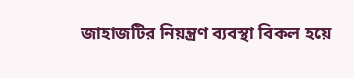জাহাজটির নিয়ন্ত্রণ ব্যবস্থা বিকল হয়ে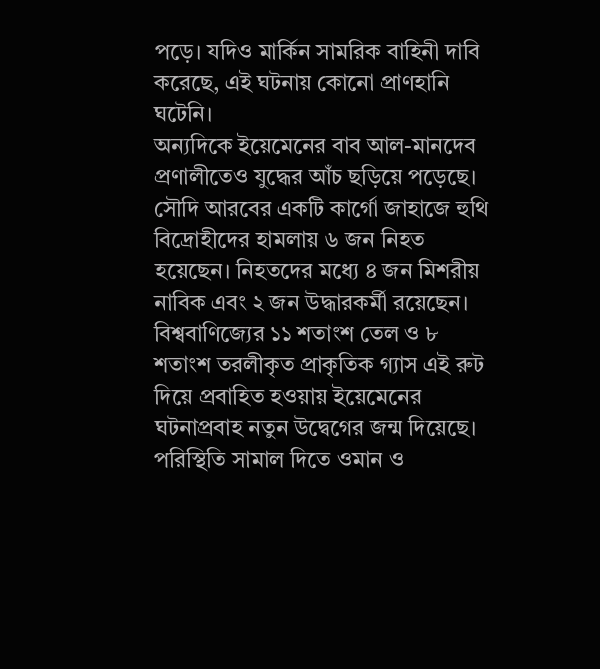পড়ে। যদিও মার্কিন সামরিক বাহিনী দাবি করেছে, এই ঘটনায় কোনো প্রাণহানি ঘটেনি।
অন্যদিকে ইয়েমেনের বাব আল-মানদেব প্রণালীতেও যুদ্ধের আঁচ ছড়িয়ে পড়েছে। সৌদি আরবের একটি কার্গো জাহাজে হুথি বিদ্রোহীদের হামলায় ৬ জন নিহত হয়েছেন। নিহতদের মধ্যে ৪ জন মিশরীয় নাবিক এবং ২ জন উদ্ধারকর্মী রয়েছেন। বিশ্ববাণিজ্যের ১১ শতাংশ তেল ও ৮ শতাংশ তরলীকৃত প্রাকৃতিক গ্যাস এই রুট দিয়ে প্রবাহিত হওয়ায় ইয়েমেনের ঘটনাপ্রবাহ নতুন উদ্বেগের জন্ম দিয়েছে।
পরিস্থিতি সামাল দিতে ওমান ও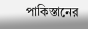পাকিস্তানের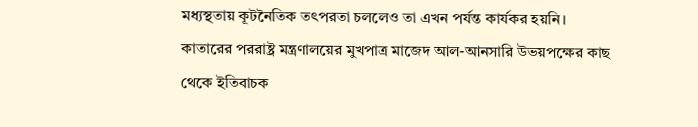মধ্যস্থতায় কূটনৈতিক তৎপরতা চললেও তা এখন পর্যন্ত কার্যকর হয়নি। কাতারের পররাষ্ট্র মন্ত্রণালয়ের মুখপাত্র মাজেদ আল-আনসারি উভয়পক্ষের কাছ থেকে ইতিবাচক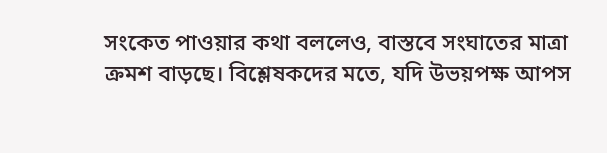সংকেত পাওয়ার কথা বললেও, বাস্তবে সংঘাতের মাত্রা ক্রমশ বাড়ছে। বিশ্লেষকদের মতে, যদি উভয়পক্ষ আপস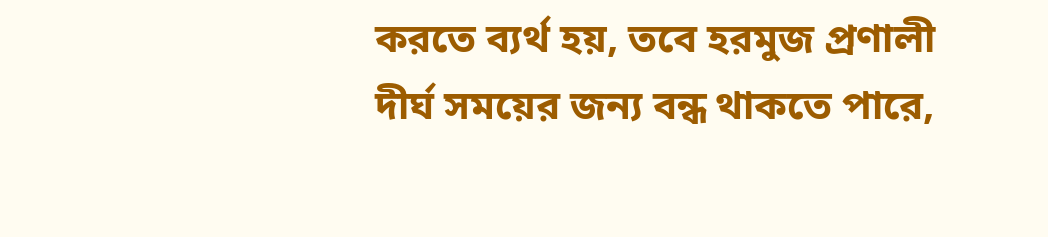করতে ব্যর্থ হয়, তবে হরমুজ প্রণালী দীর্ঘ সময়ের জন্য বন্ধ থাকতে পারে,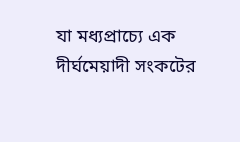যা মধ্যপ্রাচ্যে এক দীর্ঘমেয়াদী সংকটের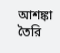আশঙ্কা তৈরি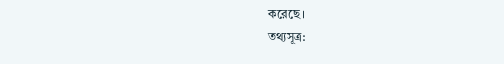করেছে।
তথ্যসূত্র: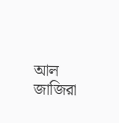আল জাজিরা